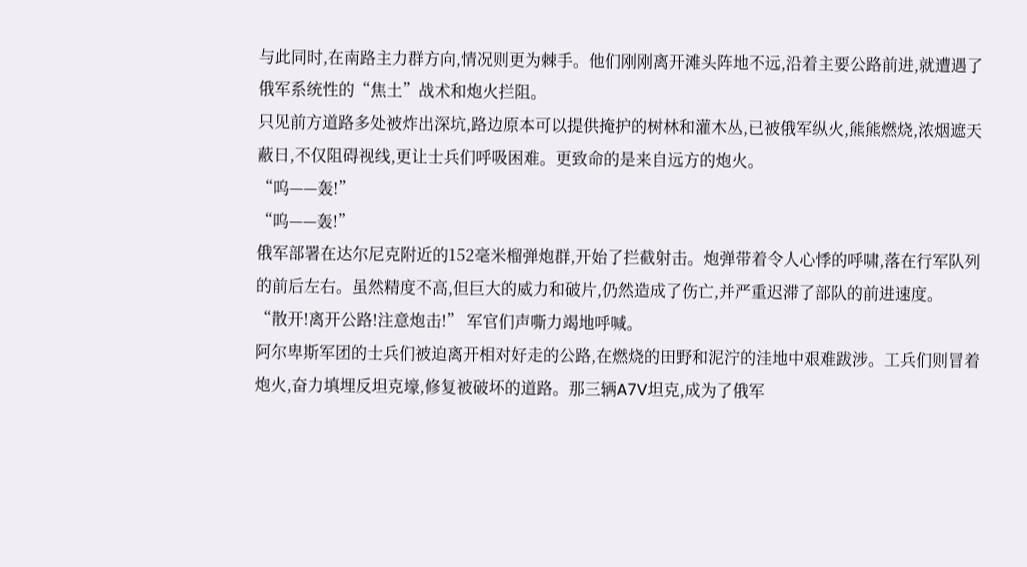与此同时,在南路主力群方向,情况则更为棘手。他们刚刚离开滩头阵地不远,沿着主要公路前进,就遭遇了俄军系统性的“焦土”战术和炮火拦阻。
只见前方道路多处被炸出深坑,路边原本可以提供掩护的树林和灌木丛,已被俄军纵火,熊熊燃烧,浓烟遮天蔽日,不仅阻碍视线,更让士兵们呼吸困难。更致命的是来自远方的炮火。
“呜——轰!”
“呜——轰!”
俄军部署在达尔尼克附近的152毫米榴弹炮群,开始了拦截射击。炮弹带着令人心悸的呼啸,落在行军队列的前后左右。虽然精度不高,但巨大的威力和破片,仍然造成了伤亡,并严重迟滞了部队的前进速度。
“散开!离开公路!注意炮击!” 军官们声嘶力竭地呼喊。
阿尔卑斯军团的士兵们被迫离开相对好走的公路,在燃烧的田野和泥泞的洼地中艰难跋涉。工兵们则冒着炮火,奋力填埋反坦克壕,修复被破坏的道路。那三辆A7V坦克,成为了俄军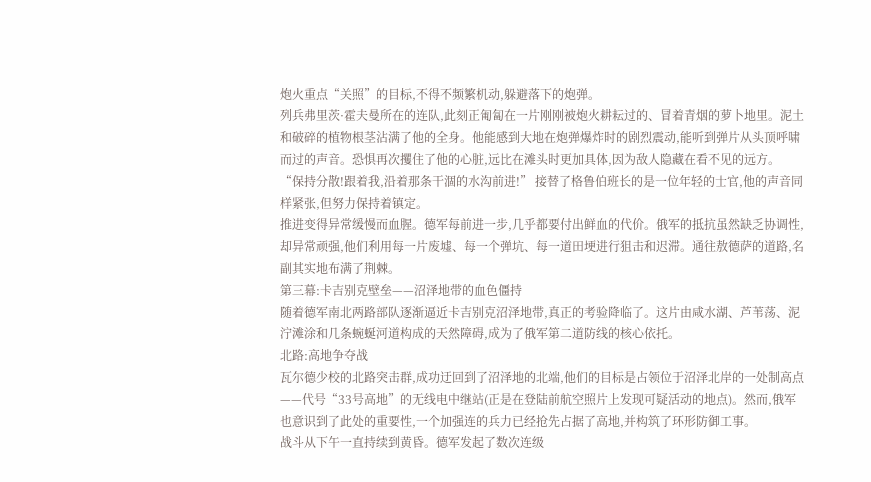炮火重点“关照”的目标,不得不频繁机动,躲避落下的炮弹。
列兵弗里茨·霍夫曼所在的连队,此刻正匍匐在一片刚刚被炮火耕耘过的、冒着青烟的萝卜地里。泥土和破碎的植物根茎沾满了他的全身。他能感到大地在炮弹爆炸时的剧烈震动,能听到弹片从头顶呼啸而过的声音。恐惧再次攫住了他的心脏,远比在滩头时更加具体,因为敌人隐藏在看不见的远方。
“保持分散!跟着我,沿着那条干涸的水沟前进!” 接替了格鲁伯班长的是一位年轻的士官,他的声音同样紧张,但努力保持着镇定。
推进变得异常缓慢而血腥。德军每前进一步,几乎都要付出鲜血的代价。俄军的抵抗虽然缺乏协调性,却异常顽强,他们利用每一片废墟、每一个弹坑、每一道田埂进行狙击和迟滞。通往敖德萨的道路,名副其实地布满了荆棘。
第三幕:卡吉别克壁垒——沼泽地带的血色僵持
随着德军南北两路部队逐渐逼近卡吉别克沼泽地带,真正的考验降临了。这片由咸水湖、芦苇荡、泥泞滩涂和几条蜿蜒河道构成的天然障碍,成为了俄军第二道防线的核心依托。
北路:高地争夺战
瓦尔德少校的北路突击群,成功迂回到了沼泽地的北端,他们的目标是占领位于沼泽北岸的一处制高点——代号“33号高地”的无线电中继站(正是在登陆前航空照片上发现可疑活动的地点)。然而,俄军也意识到了此处的重要性,一个加强连的兵力已经抢先占据了高地,并构筑了环形防御工事。
战斗从下午一直持续到黄昏。德军发起了数次连级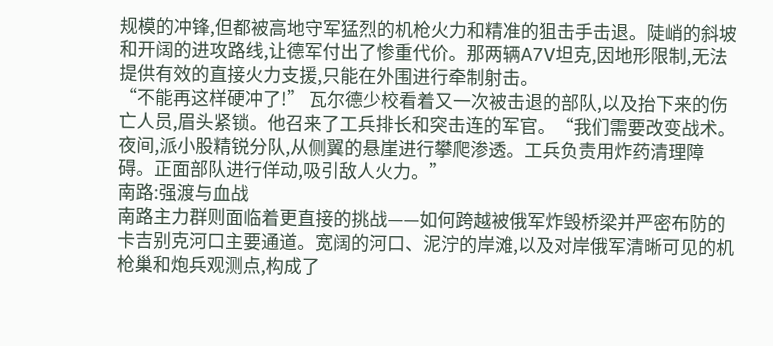规模的冲锋,但都被高地守军猛烈的机枪火力和精准的狙击手击退。陡峭的斜坡和开阔的进攻路线,让德军付出了惨重代价。那两辆A7V坦克,因地形限制,无法提供有效的直接火力支援,只能在外围进行牵制射击。
“不能再这样硬冲了!” 瓦尔德少校看着又一次被击退的部队,以及抬下来的伤亡人员,眉头紧锁。他召来了工兵排长和突击连的军官。“我们需要改变战术。夜间,派小股精锐分队,从侧翼的悬崖进行攀爬渗透。工兵负责用炸药清理障碍。正面部队进行佯动,吸引敌人火力。”
南路:强渡与血战
南路主力群则面临着更直接的挑战——如何跨越被俄军炸毁桥梁并严密布防的卡吉别克河口主要通道。宽阔的河口、泥泞的岸滩,以及对岸俄军清晰可见的机枪巢和炮兵观测点,构成了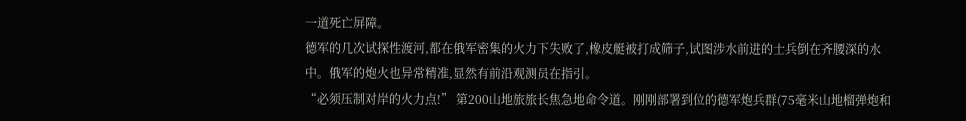一道死亡屏障。
德军的几次试探性渡河,都在俄军密集的火力下失败了,橡皮艇被打成筛子,试图涉水前进的士兵倒在齐腰深的水中。俄军的炮火也异常精准,显然有前沿观测员在指引。
“必须压制对岸的火力点!” 第200山地旅旅长焦急地命令道。刚刚部署到位的德军炮兵群(75毫米山地榴弹炮和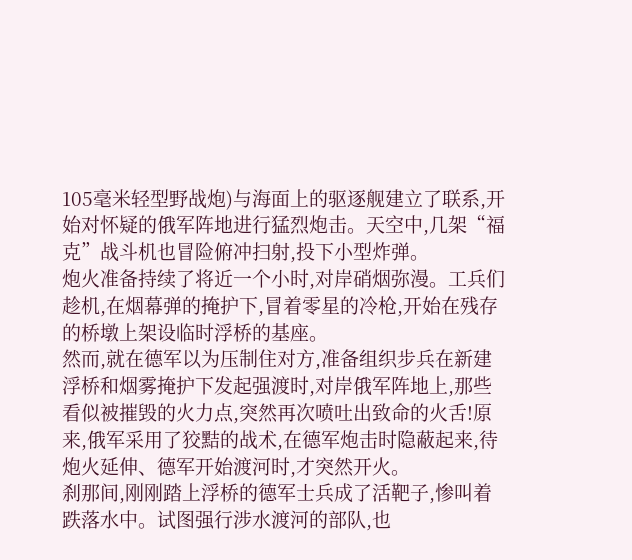105毫米轻型野战炮)与海面上的驱逐舰建立了联系,开始对怀疑的俄军阵地进行猛烈炮击。天空中,几架“福克”战斗机也冒险俯冲扫射,投下小型炸弹。
炮火准备持续了将近一个小时,对岸硝烟弥漫。工兵们趁机,在烟幕弹的掩护下,冒着零星的冷枪,开始在残存的桥墩上架设临时浮桥的基座。
然而,就在德军以为压制住对方,准备组织步兵在新建浮桥和烟雾掩护下发起强渡时,对岸俄军阵地上,那些看似被摧毁的火力点,突然再次喷吐出致命的火舌!原来,俄军采用了狡黠的战术,在德军炮击时隐蔽起来,待炮火延伸、德军开始渡河时,才突然开火。
刹那间,刚刚踏上浮桥的德军士兵成了活靶子,惨叫着跌落水中。试图强行涉水渡河的部队,也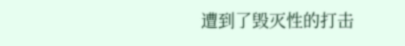遭到了毁灭性的打击